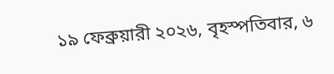১৯ ফেব্রুয়ারী ২০২৬, বৃহস্পতিবার, ৬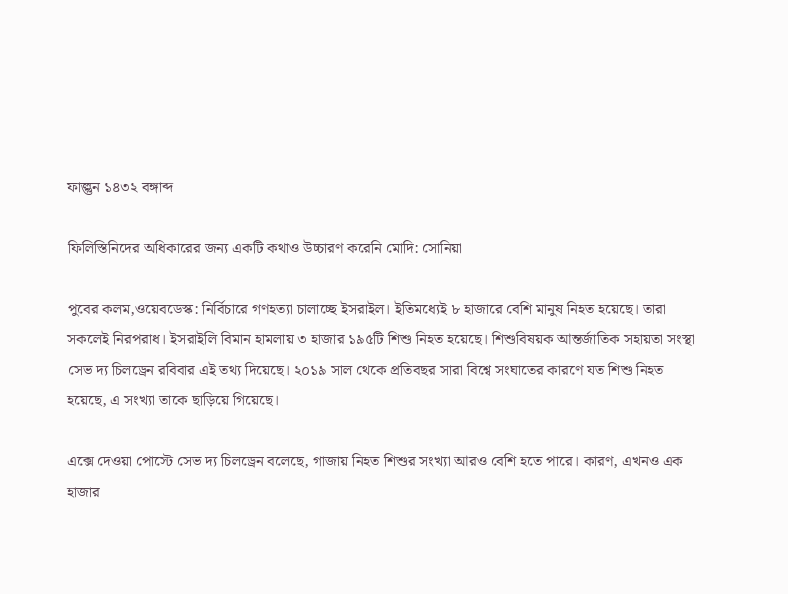ফাল্গুন ১৪৩২ বঙ্গাব্দ

ফিলিস্তিনিদের অধিকারের জন্য একটি কথাও উচ্চারণ করেনি মোদি: সোনিয়া

পুবের কলম,ওয়েবডেস্ক: নির্বিচারে গণহত্যা চালাচ্ছে ইসরাইল। ইতিমধ্যেই ৮ হাজারে বেশি মানুষ নিহত হয়েছে। তারা সকলেই নিরপরাধ। ইসরাইলি বিমান হামলায় ৩ হাজার ১৯৫টি শিশু নিহত হয়েছে। শিশুবিষয়ক আন্তর্জাতিক সহায়তা সংস্থা সেভ দ্য চিলড্রেন রবিবার এই তথ্য দিয়েছে। ২০১৯ সাল থেকে প্রতিবছর সারা বিশ্বে সংঘাতের কারণে যত শিশু নিহত হয়েছে, এ সংখ্যা তাকে ছাড়িয়ে গিয়েছে।

এক্সে দেওয়া পোস্টে সেভ দ্য চিলড্রেন বলেছে, গাজায় নিহত শিশুর সংখ্যা আরও বেশি হতে পারে। কারণ, এখনও এক হাজার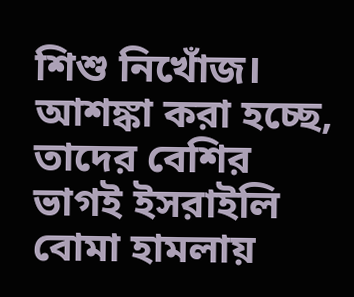শিশু নিখোঁজ। আশঙ্কা করা হচ্ছে, তাদের বেশির ভাগই ইসরাইলি বোমা হামলায়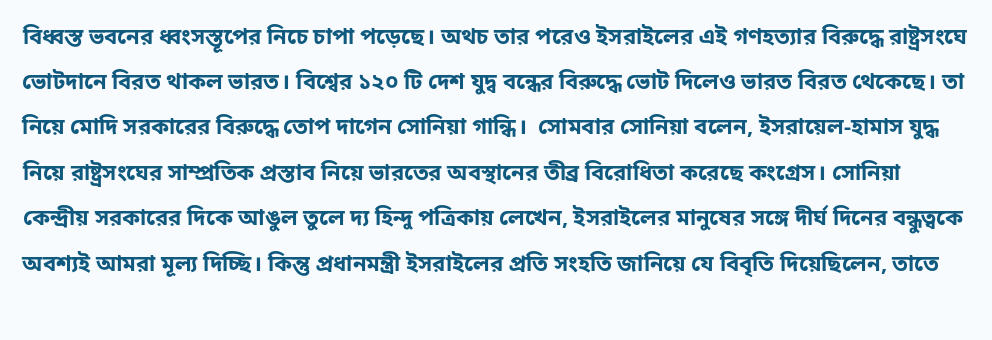বিধ্বস্ত ভবনের ধ্বংসস্তূপের নিচে চাপা পড়েছে। অথচ তার পরেও ইসরাইলের এই গণহত্যার বিরুদ্ধে রাষ্ট্রসংঘে ভোটদানে বিরত থাকল ভারত। বিশ্বের ১২০ টি দেশ যুদ্ব বন্ধের বিরুদ্ধে ভোট দিলেও ভারত বিরত থেকেছে। তা নিয়ে মোদি সরকারের বিরুদ্ধে তোপ দাগেন সোনিয়া গান্ধি।  সোমবার সোনিয়া বলেন, ইসরায়েল-হামাস যুদ্ধ নিয়ে রাষ্ট্রসংঘের সাম্প্রতিক প্রস্তাব নিয়ে ভারতের অবস্থানের তীব্র বিরোধিতা করেছে কংগ্রেস। সোনিয়া  কেন্দ্রীয় সরকারের দিকে আঙুল তুলে দ্য হিন্দু পত্রিকায় লেখেন, ইসরাইলের মানুষের সঙ্গে দীর্ঘ দিনের বন্ধুত্বকে অবশ্যই আমরা মূল্য দিচ্ছি। কিন্তু প্রধানমন্ত্রী ইসরাইলের প্রতি সংহতি জানিয়ে যে বিবৃতি দিয়েছিলেন, তাতে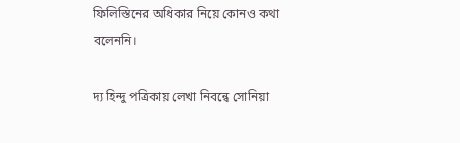ফিলিস্তিনের অধিকার নিয়ে কোনও কথা বলেননি।

দ্য হিন্দু পত্রিকায় লেখা নিবন্ধে সোনিয়া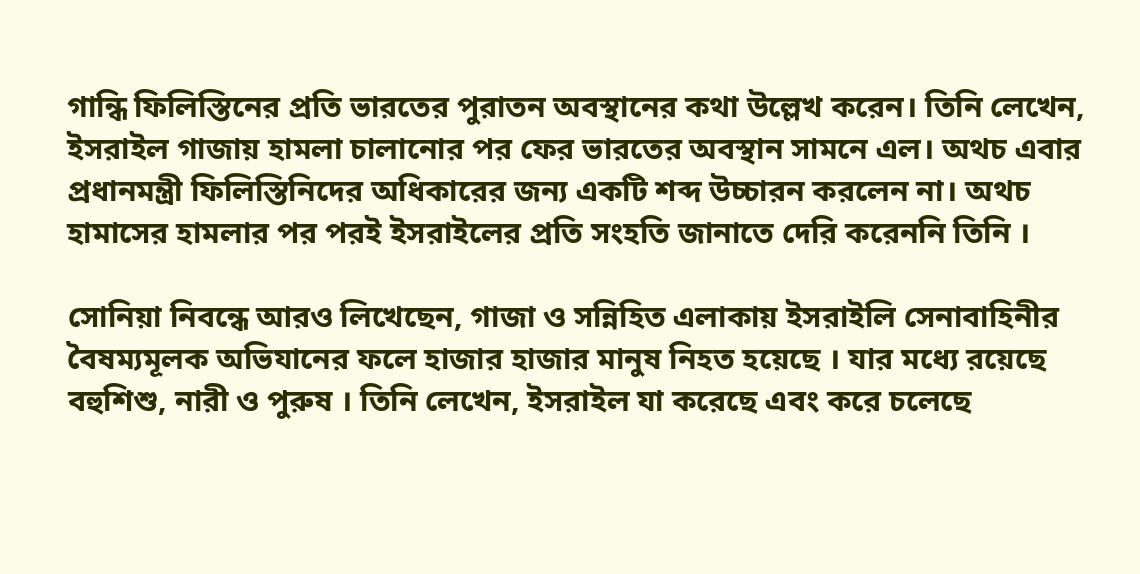গান্ধি ফিলিস্তিনের প্রতি ভারতের পুরাতন অবস্থানের কথা উল্লেখ করেন। তিনি লেখেন, ইসরাইল গাজায় হামলা চালানোর পর ফের ভারতের অবস্থান সামনে এল। অথচ এবার প্রধানমন্ত্রী ফিলিস্তিনিদের অধিকারের জন্য একটি শব্দ উচ্চারন করলেন না। অথচ হামাসের হামলার পর পরই ইসরাইলের প্রতি সংহতি জানাতে দেরি করেননি তিনি ।

সোনিয়া নিবন্ধে আরও লিখেছেন, গাজা ও সন্নিহিত এলাকায় ইসরাইলি সেনাবাহিনীর বৈষম্যমূলক অভিযানের ফলে হাজার হাজার মানুষ নিহত হয়েছে । যার মধ্যে রয়েছে বহুশিশু, নারী ও পুরুষ । তিনি লেখেন, ইসরাইল যা করেছে এবং করে চলেছে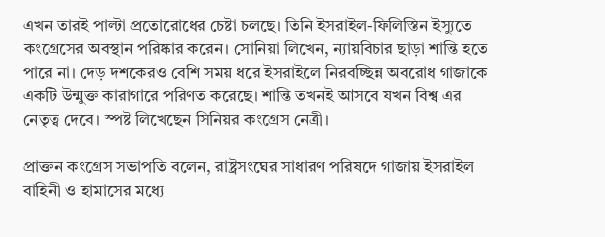এখন তারই পাল্টা প্রতোরোধের চেষ্টা চলছে। তিনি ইসরাইল-ফিলিস্তিন ইস্যুতে কংগ্রেসের অবস্থান পরিষ্কার করেন। সোনিয়া লিখেন, ন্যায়বিচার ছাড়া শান্তি হতে পারে না। দেড় দশকেরও বেশি সময় ধরে ইসরাইলে নিরবচ্ছিন্ন অবরোধ গাজাকে একটি উন্মুক্ত কারাগারে পরিণত করেছে। শান্তি তখনই আসবে যখন বিশ্ব এর নেতৃত্ব দেবে। স্পষ্ট লিখেছেন সিনিয়র কংগ্রেস নেত্রী।

প্রাক্তন কংগ্রেস সভাপতি বলেন, রাষ্ট্রসংঘের সাধারণ পরিষদে গাজায় ইসরাইল বাহিনী ও হামাসের মধ্যে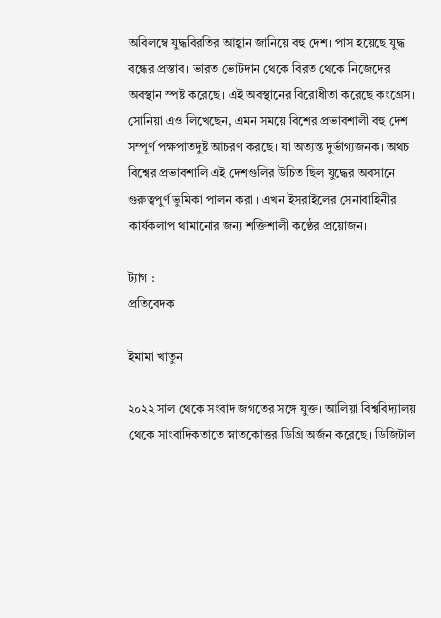অবিলম্বে যুদ্ধবিরতির আহ্বান জানিয়ে বহু দেশ। পাস হয়েছে যুদ্ধ বন্ধের প্রস্তাব। ভারত ভোটদান থেকে বিরত থেকে নিজেদের অবস্থান স্পষ্ট করেছে। এই অবস্থানের বিরোধীতা করেছে কংগ্রেস। সোনিয়া এও লিখেছেন, এমন সময়ে বিশের প্রভাবশালী বহু দেশ সম্পূর্ণ পক্ষপাতদুষ্ট আচরণ করছে। যা অত্যন্ত দুর্ভাগ্যজনক। অথচ বিশ্বের প্রভাবশালি এই দেশগুলির উচিত ছিল যুদ্ধের অবসানে গুরুত্বপুর্ণ ভুমিকা পালন করা । এখন ইসরাইলের সেনাবাহিনীর কার্যকলাপ থামানোর জন্য শক্তিশালী কণ্ঠের প্রয়োজন।

ট্যাগ :
প্রতিবেদক

ইমামা খাতুন

২০২২ সাল থেকে সংবাদ জগতের সঙ্গে যুক্ত। আলিয়া বিশ্ববিদ্যালয় থেকে সাংবাদিকতাতে স্নাতকোত্তর ডিগ্রি অর্জন করেছে। ডিজিটাল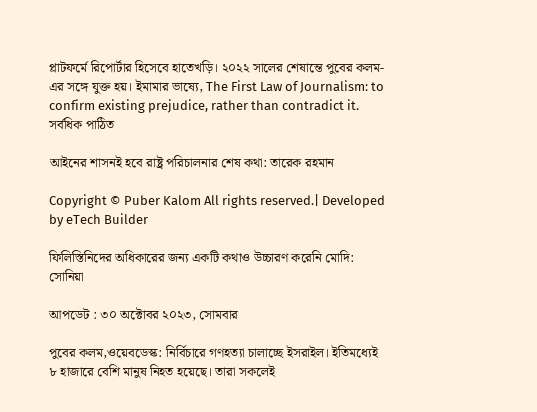প্লাটফর্মে রিপোর্টার হিসেবে হাতেখড়ি। ২০২২ সালের শেষান্তে পুবের কলম-এর সঙ্গে যুক্ত হয়। ইমামার ভাষ্যে, The First Law of Journalism: to confirm existing prejudice, rather than contradict it.
সর্বধিক পাঠিত

আইনের শাসনই হবে রাষ্ট্র পরিচালনার শেষ কথা: তারেক রহমান

Copyright © Puber Kalom All rights reserved.| Developed by eTech Builder

ফিলিস্তিনিদের অধিকারের জন্য একটি কথাও উচ্চারণ করেনি মোদি: সোনিয়া

আপডেট : ৩০ অক্টোবর ২০২৩, সোমবার

পুবের কলম,ওয়েবডেস্ক: নির্বিচারে গণহত্যা চালাচ্ছে ইসরাইল। ইতিমধ্যেই ৮ হাজারে বেশি মানুষ নিহত হয়েছে। তারা সকলেই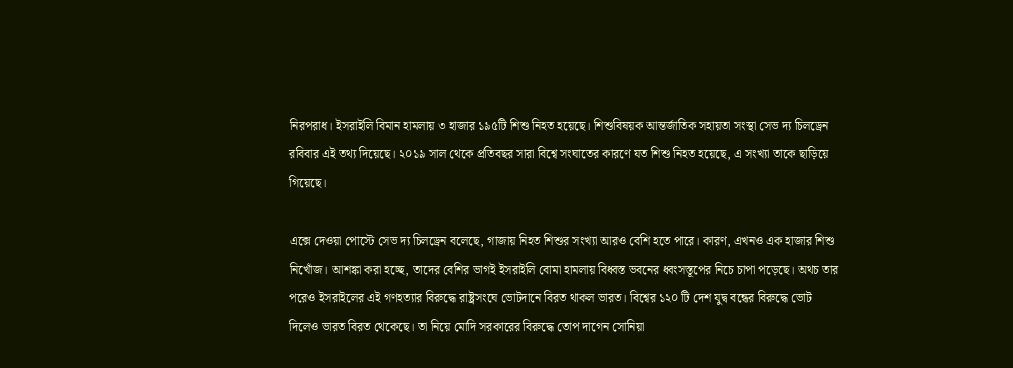নিরপরাধ। ইসরাইলি বিমান হামলায় ৩ হাজার ১৯৫টি শিশু নিহত হয়েছে। শিশুবিষয়ক আন্তর্জাতিক সহায়তা সংস্থা সেভ দ্য চিলড্রেন রবিবার এই তথ্য দিয়েছে। ২০১৯ সাল থেকে প্রতিবছর সারা বিশ্বে সংঘাতের কারণে যত শিশু নিহত হয়েছে, এ সংখ্যা তাকে ছাড়িয়ে গিয়েছে।

এক্সে দেওয়া পোস্টে সেভ দ্য চিলড্রেন বলেছে, গাজায় নিহত শিশুর সংখ্যা আরও বেশি হতে পারে। কারণ, এখনও এক হাজার শিশু নিখোঁজ। আশঙ্কা করা হচ্ছে, তাদের বেশির ভাগই ইসরাইলি বোমা হামলায় বিধ্বস্ত ভবনের ধ্বংসস্তূপের নিচে চাপা পড়েছে। অথচ তার পরেও ইসরাইলের এই গণহত্যার বিরুদ্ধে রাষ্ট্রসংঘে ভোটদানে বিরত থাকল ভারত। বিশ্বের ১২০ টি দেশ যুদ্ব বন্ধের বিরুদ্ধে ভোট দিলেও ভারত বিরত থেকেছে। তা নিয়ে মোদি সরকারের বিরুদ্ধে তোপ দাগেন সোনিয়া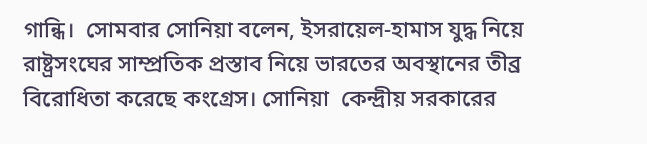গান্ধি।  সোমবার সোনিয়া বলেন, ইসরায়েল-হামাস যুদ্ধ নিয়ে রাষ্ট্রসংঘের সাম্প্রতিক প্রস্তাব নিয়ে ভারতের অবস্থানের তীব্র বিরোধিতা করেছে কংগ্রেস। সোনিয়া  কেন্দ্রীয় সরকারের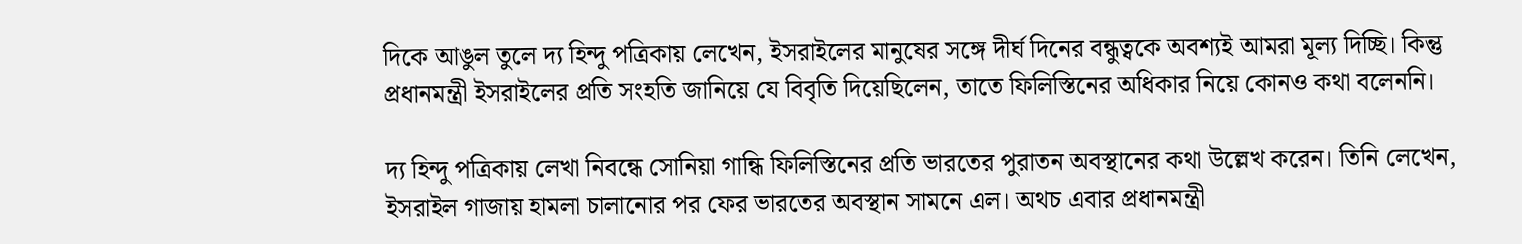দিকে আঙুল তুলে দ্য হিন্দু পত্রিকায় লেখেন, ইসরাইলের মানুষের সঙ্গে দীর্ঘ দিনের বন্ধুত্বকে অবশ্যই আমরা মূল্য দিচ্ছি। কিন্তু প্রধানমন্ত্রী ইসরাইলের প্রতি সংহতি জানিয়ে যে বিবৃতি দিয়েছিলেন, তাতে ফিলিস্তিনের অধিকার নিয়ে কোনও কথা বলেননি।

দ্য হিন্দু পত্রিকায় লেখা নিবন্ধে সোনিয়া গান্ধি ফিলিস্তিনের প্রতি ভারতের পুরাতন অবস্থানের কথা উল্লেখ করেন। তিনি লেখেন, ইসরাইল গাজায় হামলা চালানোর পর ফের ভারতের অবস্থান সামনে এল। অথচ এবার প্রধানমন্ত্রী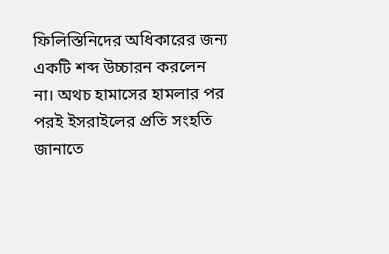ফিলিস্তিনিদের অধিকারের জন্য একটি শব্দ উচ্চারন করলেন না। অথচ হামাসের হামলার পর পরই ইসরাইলের প্রতি সংহতি জানাতে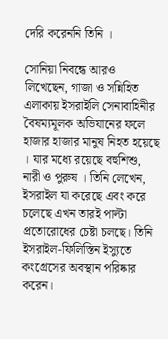দেরি করেননি তিনি ।

সোনিয়া নিবন্ধে আরও লিখেছেন, গাজা ও সন্নিহিত এলাকায় ইসরাইলি সেনাবাহিনীর বৈষম্যমূলক অভিযানের ফলে হাজার হাজার মানুষ নিহত হয়েছে । যার মধ্যে রয়েছে বহুশিশু, নারী ও পুরুষ । তিনি লেখেন, ইসরাইল যা করেছে এবং করে চলেছে এখন তারই পাল্টা প্রতোরোধের চেষ্টা চলছে। তিনি ইসরাইল-ফিলিস্তিন ইস্যুতে কংগ্রেসের অবস্থান পরিষ্কার করেন।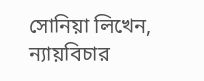সোনিয়া লিখেন, ন্যায়বিচার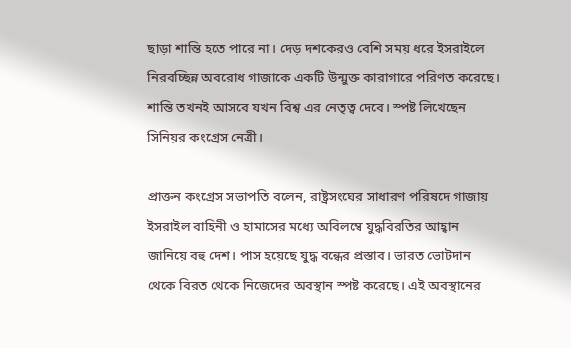ছাড়া শান্তি হতে পারে না। দেড় দশকেরও বেশি সময় ধরে ইসরাইলে নিরবচ্ছিন্ন অবরোধ গাজাকে একটি উন্মুক্ত কারাগারে পরিণত করেছে। শান্তি তখনই আসবে যখন বিশ্ব এর নেতৃত্ব দেবে। স্পষ্ট লিখেছেন সিনিয়র কংগ্রেস নেত্রী।

প্রাক্তন কংগ্রেস সভাপতি বলেন, রাষ্ট্রসংঘের সাধারণ পরিষদে গাজায় ইসরাইল বাহিনী ও হামাসের মধ্যে অবিলম্বে যুদ্ধবিরতির আহ্বান জানিয়ে বহু দেশ। পাস হয়েছে যুদ্ধ বন্ধের প্রস্তাব। ভারত ভোটদান থেকে বিরত থেকে নিজেদের অবস্থান স্পষ্ট করেছে। এই অবস্থানের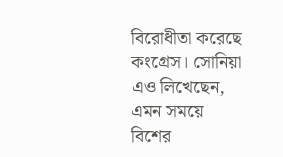বিরোধীতা করেছে কংগ্রেস। সোনিয়া এও লিখেছেন, এমন সময়ে বিশের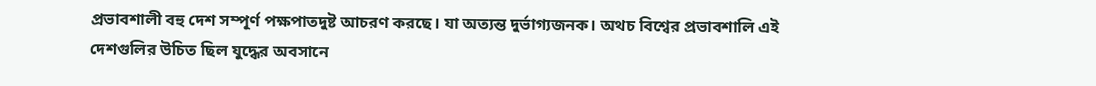প্রভাবশালী বহু দেশ সম্পূর্ণ পক্ষপাতদুষ্ট আচরণ করছে। যা অত্যন্ত দুর্ভাগ্যজনক। অথচ বিশ্বের প্রভাবশালি এই দেশগুলির উচিত ছিল যুদ্ধের অবসানে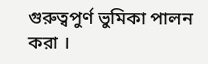গুরুত্বপুর্ণ ভুমিকা পালন করা ।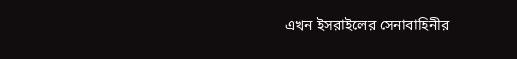এখন ইসরাইলের সেনাবাহিনীর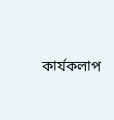কার্যকলাপ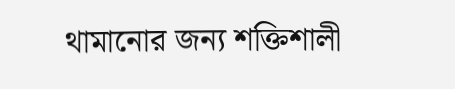থামানোর জন্য শক্তিশালী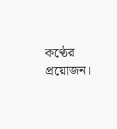কণ্ঠের প্রয়োজন।